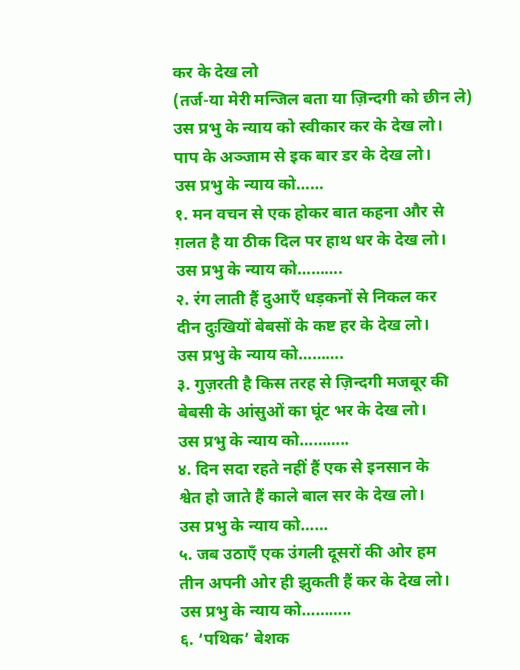कर के देख लो
(तर्ज-या मेरी मन्जिल बता या ज़िन्दगी को छीन ले)
उस प्रभु के न्याय को स्वीकार कर के देख लो।
पाप के अञ्जाम से इक बार डर के देख लो।
उस प्रभु के न्याय को……
१. मन वचन से एक होकर बात कहना और से
ग़लत है या ठीक दिल पर हाथ धर के देख लो।
उस प्रभु के न्याय को……….
२. रंग लाती हैं दुआएँ धड़कनों से निकल कर
दीन दुःखियों बेबसों के कष्ट हर के देख लो।
उस प्रभु के न्याय को……….
३. गुज़रती है किस तरह से ज़िन्दगी मजबूर की
बेबसी के आंसुओं का घूंट भर के देख लो।
उस प्रभु के न्याय को………..
४. दिन सदा रहते नहीं हैं एक से इनसान के
श्वेत हो जाते हैं काले बाल सर के देख लो।
उस प्रभु के न्याय को……
५. जब उठाएँ एक उंगली दूसरों की ओर हम
तीन अपनी ओर ही झुकती हैं कर के देख लो।
उस प्रभु के न्याय को………..
६. ‘पथिक’ बेशक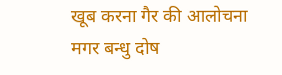खूब करना गैर की आलोचना
मगर बन्धु दोष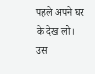पहले अपने घर के देख लो।
उस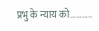प्रभु के न्याय को………..